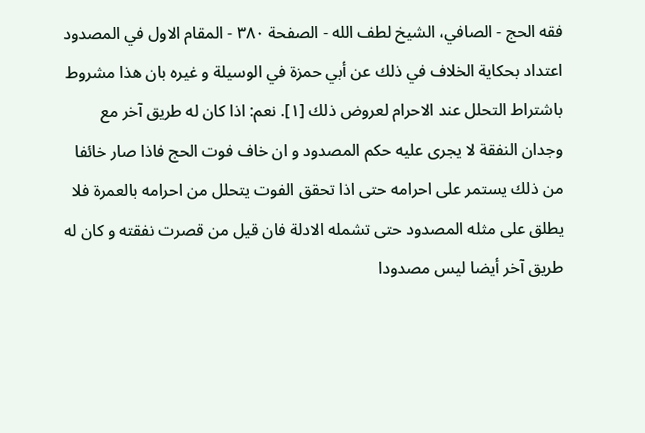فقه الحج - الصافي، الشيخ لطف الله - الصفحة ٣٨٠ - المقام الاول في المصدود
اعتداد بحكاية الخلاف في ذلك عن أبي حمزة في الوسيلة و غيره بان هذا مشروط باشتراط التحلل عند الاحرام لعروض ذلك [١]. نعم: اذا كان له طريق آخر مع وجدان النفقة لا يجرى عليه حكم المصدود و ان خاف فوت الحج فاذا صار خائفا من ذلك يستمر على احرامه حتى اذا تحقق الفوت يتحلل من احرامه بالعمرة فلا يطلق على مثله المصدود حتى تشمله الادلة فان قيل من قصرت نفقته و كان له طريق آخر أيضا ليس مصدودا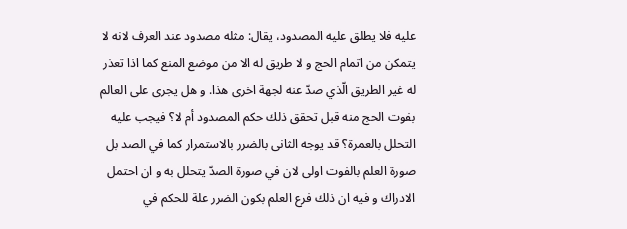عليه فلا يطلق عليه المصدود، يقال: مثله مصدود عند العرف لانه لا يتمكن من اتمام الحج و لا طريق له الا من موضع المنع كما اذا تعذر له غير الطريق الّذي صدّ عنه لجهة اخرى هذا. و هل يجرى على العالم بفوت الحج منه قبل تحقق ذلك حكم المصدود أم لا؟ فيجب عليه التحلل بالعمرة؟ قد يوجه الثانى بالضرر بالاستمرار كما في الصد بل صورة العلم بالفوت اولى لان في صورة الصدّ يتحلل به و ان احتمل الادراك و فيه ان ذلك فرع العلم بكون الضرر علة للحكم في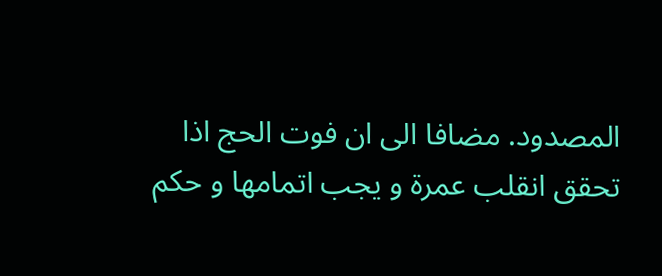المصدود. مضافا الى ان فوت الحج اذا تحقق انقلب عمرة و يجب اتمامها و حكم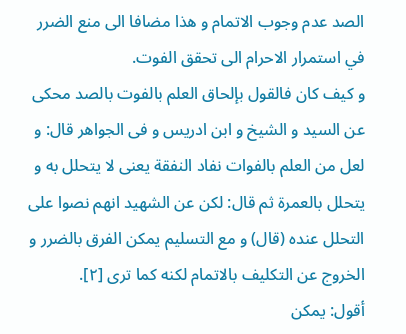الصد عدم وجوب الاتمام و هذا مضافا الى منع الضرر في استمرار الاحرام الى تحقق الفوت.
و كيف كان فالقول بإلحاق العلم بالفوت بالصد محكى عن السيد و الشيخ و ابن ادريس و فى الجواهر قال: و لعل من العلم بالفوات نفاد النفقة يعنى لا يتحلل به و يتحلل بالعمرة ثم قال: لكن عن الشهيد انهم نصوا على التحلل عنده (قال) و مع التسليم يمكن الفرق بالضرر و الخروج عن التكليف بالاتمام لكنه كما ترى [٢].
أقول: يمكن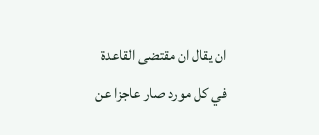ان يقال ان مقتضى القاعدة في كل مورد صار عاجزا عن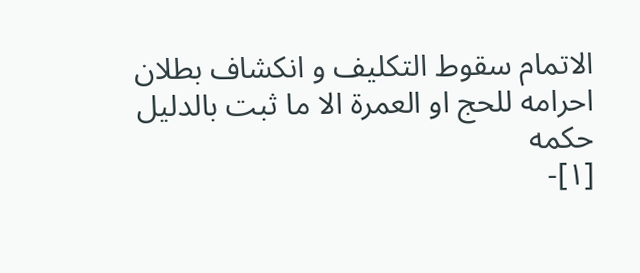الاتمام سقوط التكليف و انكشاف بطلان احرامه للحج او العمرة الا ما ثبت بالدليل حكمه
[١]-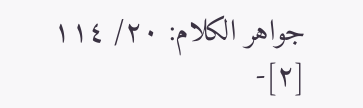جواهر الكلام: ٢٠/ ١١٤
[٢]-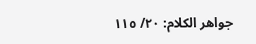جواهر الكلام: ٢٠/ ١١٥